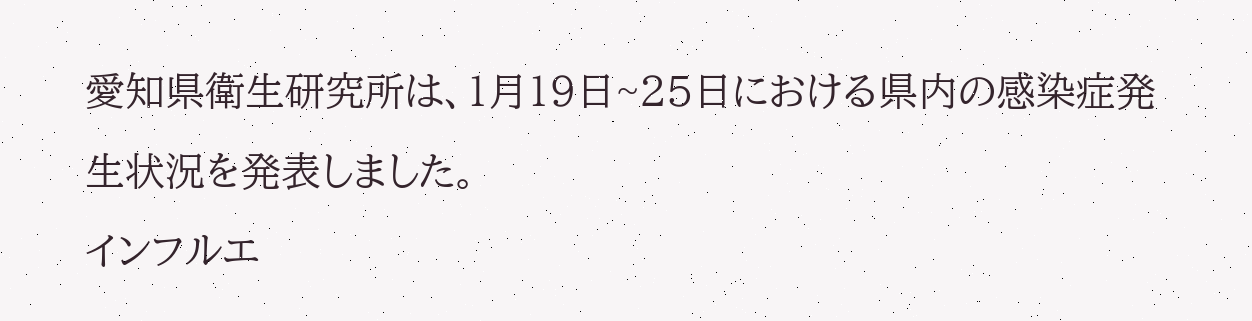愛知県衛生研究所は、1月19日~25日における県内の感染症発生状況を発表しました。
インフルエ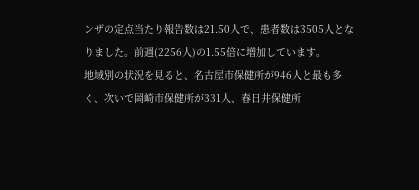ンザの定点当たり報告数は21.50人で、患者数は3505人となりました。前週(2256人)の1.55倍に増加しています。
地域別の状況を見ると、名古屋市保健所が946人と最も多く、次いで岡崎市保健所が331人、春日井保健所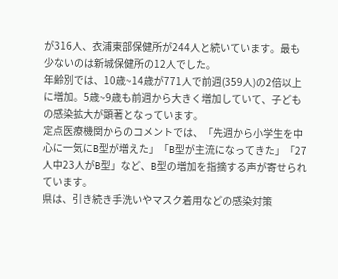が316人、衣浦東部保健所が244人と続いています。最も少ないのは新城保健所の12人でした。
年齢別では、10歳~14歳が771人で前週(359人)の2倍以上に増加。5歳~9歳も前週から大きく増加していて、子どもの感染拡大が顕著となっています。
定点医療機関からのコメントでは、「先週から小学生を中心に一気にB型が増えた」「B型が主流になってきた」「27人中23人がB型」など、B型の増加を指摘する声が寄せられています。
県は、引き続き手洗いやマスク着用などの感染対策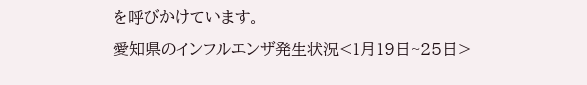を呼びかけています。
愛知県のインフルエンザ発生状況<1月19日~25日>